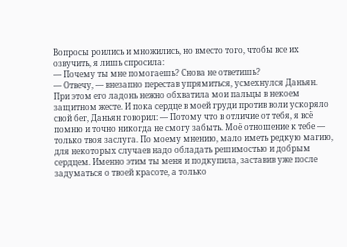Вопросы роились и множились, но вместо того, чтобы все их озвучить, я лишь спросила:
— Почему ты мне помогаешь? Снова не ответишь?
— Отвечу, — внезапно перестав упрямиться, усмехнулся Даньян. При этом его ладонь нежно обхватила мои пальцы в некоем защитном жесте. И пока сердце в моей груди против воли ускоряло свой бег, Даньян говорил: — Потому что в отличие от тебя, я всё помню и точно никогда не смогу забыть. Моё отношение к тебе — только твоя заслуга. По моему мнению, мало иметь редкую магию, для некоторых случаев надо обладать решимостью и добрым сердцем. Именно этим ты меня и подкупила, заставив уже после задуматься о твоей красоте, а только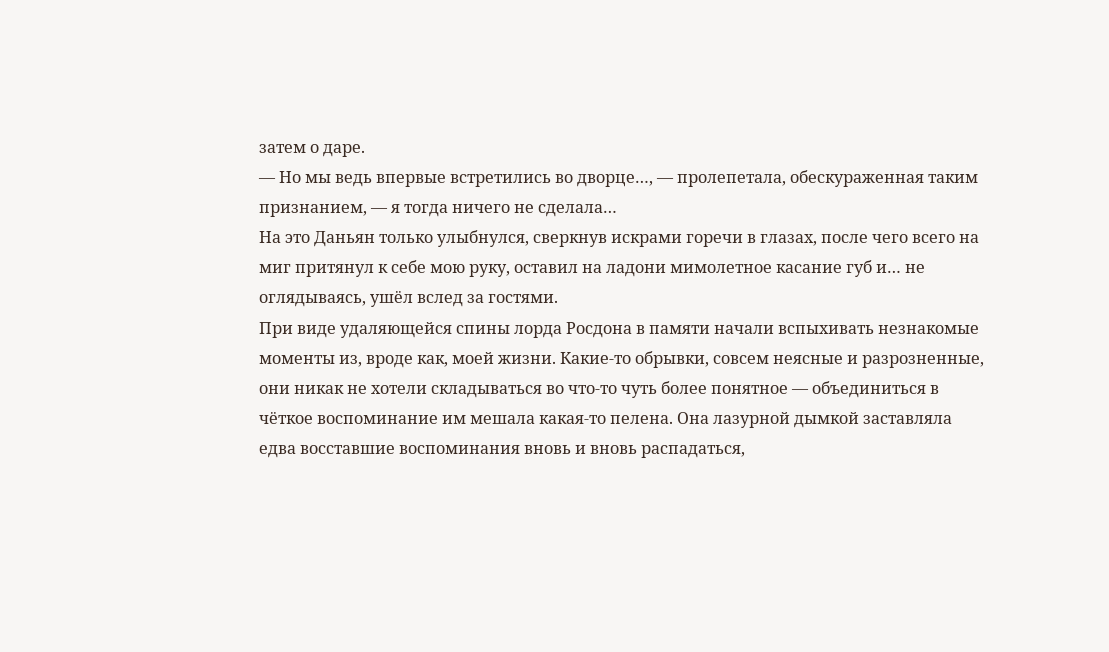затем о даре.
— Но мы ведь впервые встретились во дворце…, — пролепетала, обескураженная таким признанием, — я тогда ничего не сделала…
На это Даньян только улыбнулся, сверкнув искрами горечи в глазах, после чего всего на миг притянул к себе мою руку, оставил на ладони мимолетное касание губ и… не оглядываясь, ушёл вслед за гостями.
При виде удаляющейся спины лорда Росдона в памяти начали вспыхивать незнакомые моменты из, вроде как, моей жизни. Какие-то обрывки, совсем неясные и разрозненные, они никак не хотели складываться во что-то чуть более понятное — объединиться в чёткое воспоминание им мешала какая-то пелена. Она лазурной дымкой заставляла едва восставшие воспоминания вновь и вновь распадаться,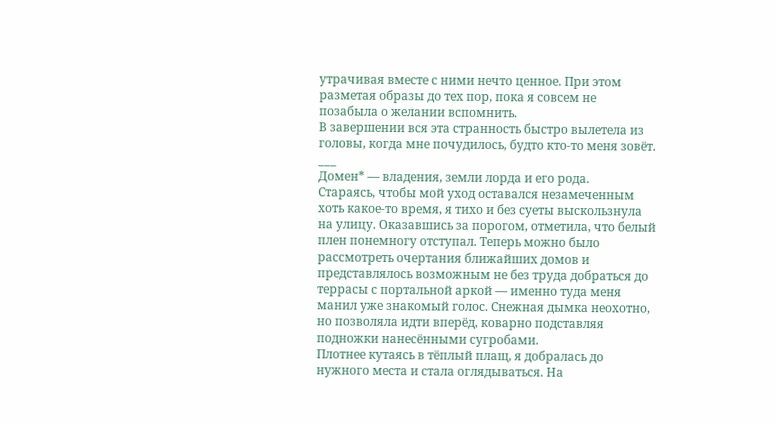утрачивая вместе с ними нечто ценное. При этом разметая образы до тех пор, пока я совсем не позабыла о желании вспомнить.
В завершении вся эта странность быстро вылетела из головы, когда мне почудилось, будто кто-то меня зовёт.
___
Домен* — владения, земли лорда и его рода.
Стараясь, чтобы мой уход оставался незамеченным хоть какое-то время, я тихо и без суеты выскользнула на улицу. Оказавшись за порогом, отметила, что белый плен понемногу отступал. Теперь можно было рассмотреть очертания ближайших домов и представлялось возможным не без труда добраться до террасы с портальной аркой — именно туда меня манил уже знакомый голос. Снежная дымка неохотно, но позволяла идти вперёд, коварно подставляя подножки нанесёнными сугробами.
Плотнее кутаясь в тёплый плащ, я добралась до нужного места и стала оглядываться. На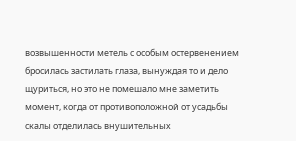возвышенности метель с особым остервенением бросилась застилать глаза, вынуждая то и дело щуриться, но это не помешало мне заметить момент, когда от противоположной от усадьбы скалы отделилась внушительных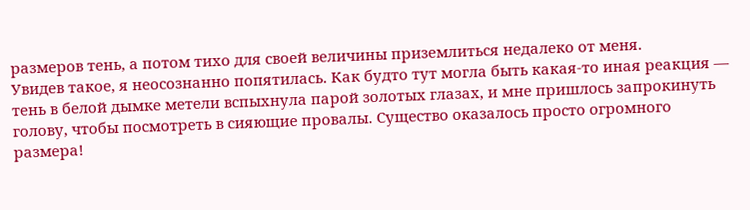размеров тень, а потом тихо для своей величины приземлиться недалеко от меня.
Увидев такое, я неосознанно попятилась. Как будто тут могла быть какая-то иная реакция — тень в белой дымке метели вспыхнула парой золотых глазах, и мне пришлось запрокинуть голову, чтобы посмотреть в сияющие провалы. Существо оказалось просто огромного размера!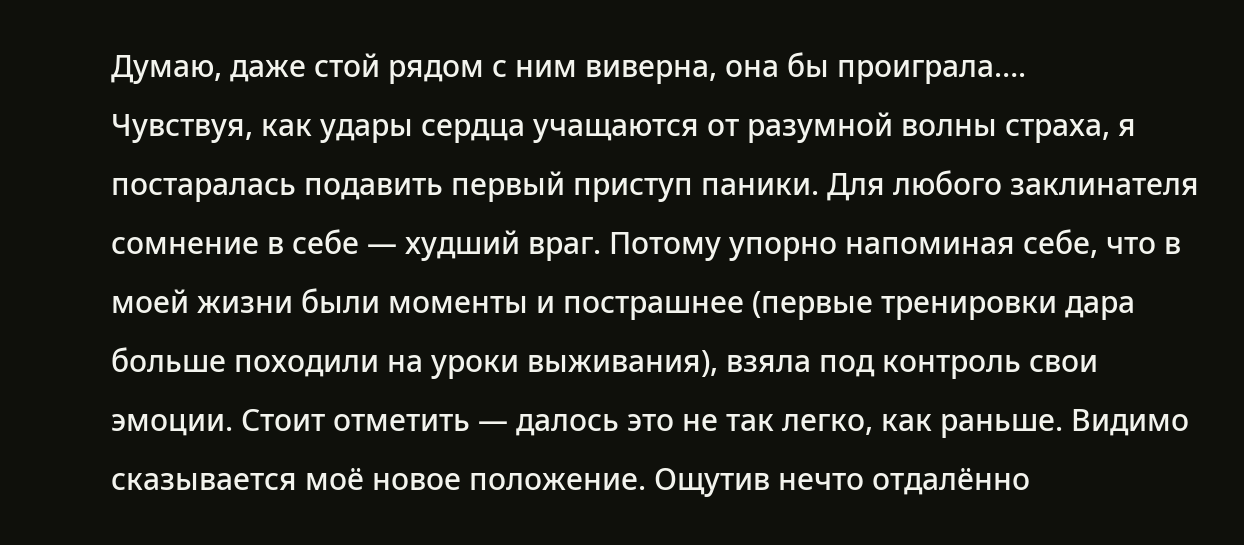Думаю, даже стой рядом с ним виверна, она бы проиграла….
Чувствуя, как удары сердца учащаются от разумной волны страха, я постаралась подавить первый приступ паники. Для любого заклинателя сомнение в себе — худший враг. Потому упорно напоминая себе, что в моей жизни были моменты и пострашнее (первые тренировки дара больше походили на уроки выживания), взяла под контроль свои эмоции. Стоит отметить — далось это не так легко, как раньше. Видимо сказывается моё новое положение. Ощутив нечто отдалённо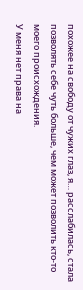похожее на свободу от чужих глаз, я… расслабилась, стала позволять себе чуть больше, чем может позволить кто-то моего происхождения.
У меня нет права на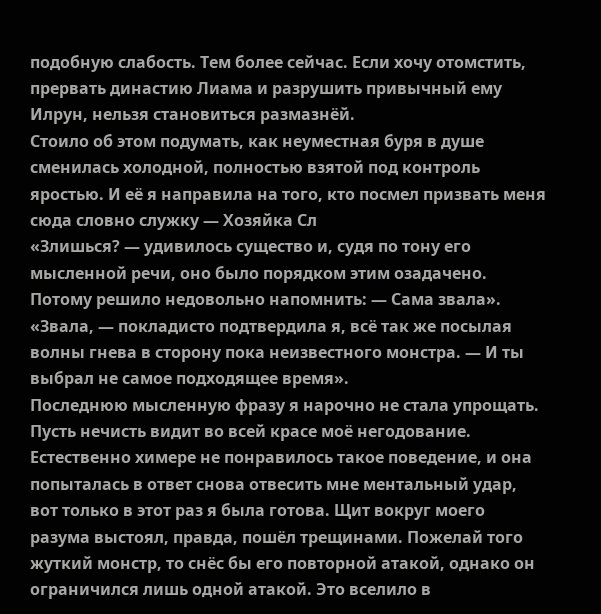подобную слабость. Тем более сейчас. Если хочу отомстить, прервать династию Лиама и разрушить привычный ему Илрун, нельзя становиться размазнёй.
Стоило об этом подумать, как неуместная буря в душе сменилась холодной, полностью взятой под контроль яростью. И её я направила на того, кто посмел призвать меня сюда словно служку — Хозяйка Сл
«Злишься? — удивилось существо и, судя по тону его мысленной речи, оно было порядком этим озадачено. Потому решило недовольно напомнить: — Сама звала».
«Звала, — покладисто подтвердила я, всё так же посылая волны гнева в сторону пока неизвестного монстра. — И ты выбрал не самое подходящее время».
Последнюю мысленную фразу я нарочно не стала упрощать. Пусть нечисть видит во всей красе моё негодование. Естественно химере не понравилось такое поведение, и она попыталась в ответ снова отвесить мне ментальный удар, вот только в этот раз я была готова. Щит вокруг моего разума выстоял, правда, пошёл трещинами. Пожелай того жуткий монстр, то снёс бы его повторной атакой, однако он ограничился лишь одной атакой. Это вселило в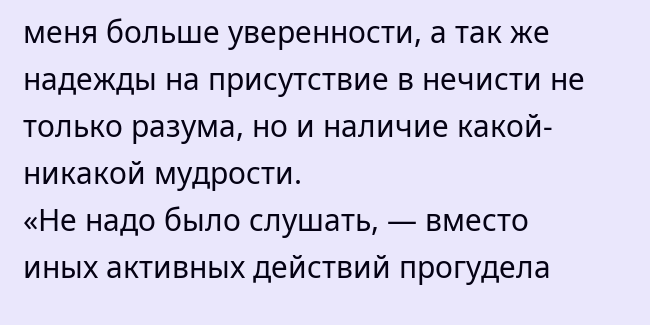меня больше уверенности, а так же надежды на присутствие в нечисти не только разума, но и наличие какой-никакой мудрости.
«Не надо было слушать, — вместо иных активных действий прогудела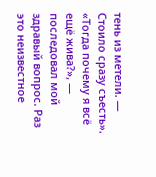тень из метели. — Стоило сразу съесть».
«Тогда почему я всё ещё жива?», — последовал мой здравый вопрос. Раз это неизвестное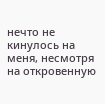нечто не кинулось на меня, несмотря на откровенную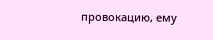провокацию, ему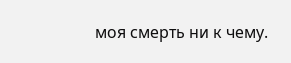моя смерть ни к чему.